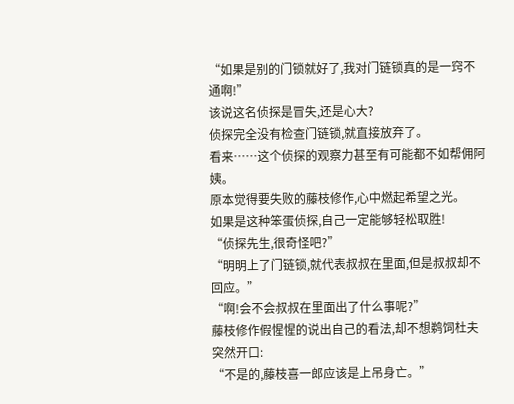“如果是别的门锁就好了,我对门链锁真的是一窍不通啊!”
该说这名侦探是冒失,还是心大?
侦探完全没有检查门链锁,就直接放弃了。
看来……这个侦探的观察力甚至有可能都不如帮佣阿姨。
原本觉得要失败的藤枝修作,心中燃起希望之光。
如果是这种笨蛋侦探,自己一定能够轻松取胜!
“侦探先生,很奇怪吧?”
“明明上了门链锁,就代表叔叔在里面,但是叔叔却不回应。”
“啊!会不会叔叔在里面出了什么事呢?”
藤枝修作假惺惺的说出自己的看法,却不想鹈饲杜夫突然开口:
“不是的,藤枝喜一郎应该是上吊身亡。”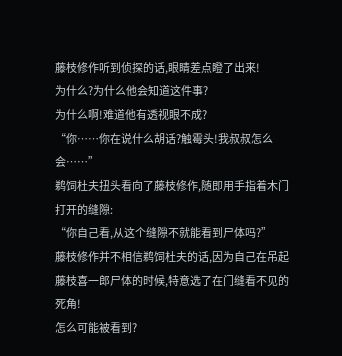藤枝修作听到侦探的话,眼睛差点瞪了出来!
为什么?为什么他会知道这件事?
为什么啊!难道他有透视眼不成?
“你……你在说什么胡话?触霉头!我叔叔怎么会……”
鹈饲杜夫扭头看向了藤枝修作,随即用手指着木门打开的缝隙:
“你自己看,从这个缝隙不就能看到尸体吗?”
藤枝修作并不相信鹈饲杜夫的话,因为自己在吊起藤枝喜一郎尸体的时候,特意选了在门缝看不见的死角!
怎么可能被看到?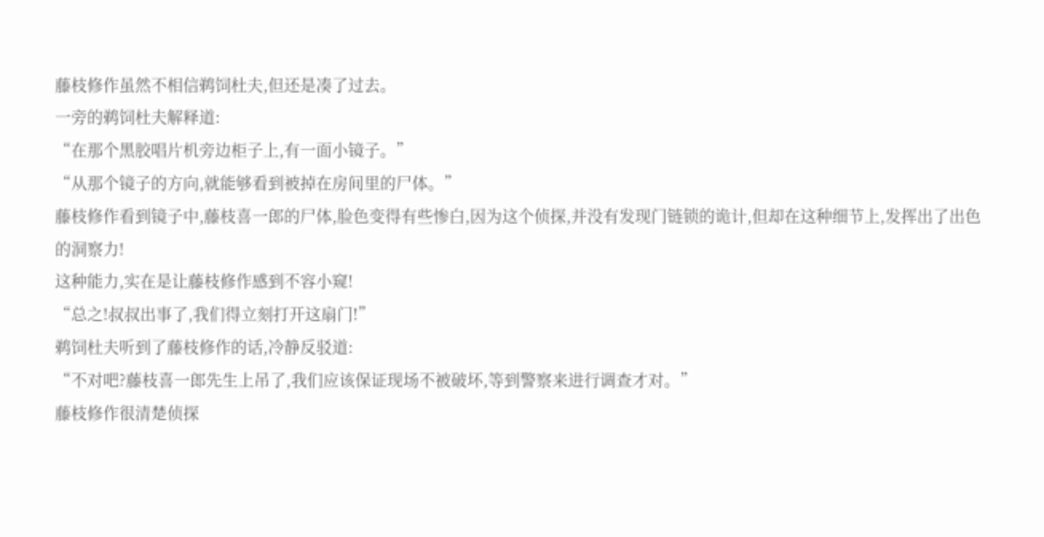藤枝修作虽然不相信鹈饲杜夫,但还是凑了过去。
一旁的鹈饲杜夫解释道:
“在那个黑胶唱片机旁边柜子上,有一面小镜子。”
“从那个镜子的方向,就能够看到被掉在房间里的尸体。”
藤枝修作看到镜子中,藤枝喜一郎的尸体,脸色变得有些惨白,因为这个侦探,并没有发现门链锁的诡计,但却在这种细节上,发挥出了出色的洞察力!
这种能力,实在是让藤枝修作感到不容小窥!
“总之!叔叔出事了,我们得立刻打开这扇门!”
鹈饲杜夫听到了藤枝修作的话,冷静反驳道:
“不对吧?藤枝喜一郎先生上吊了,我们应该保证现场不被破坏,等到警察来进行调查才对。”
藤枝修作很清楚侦探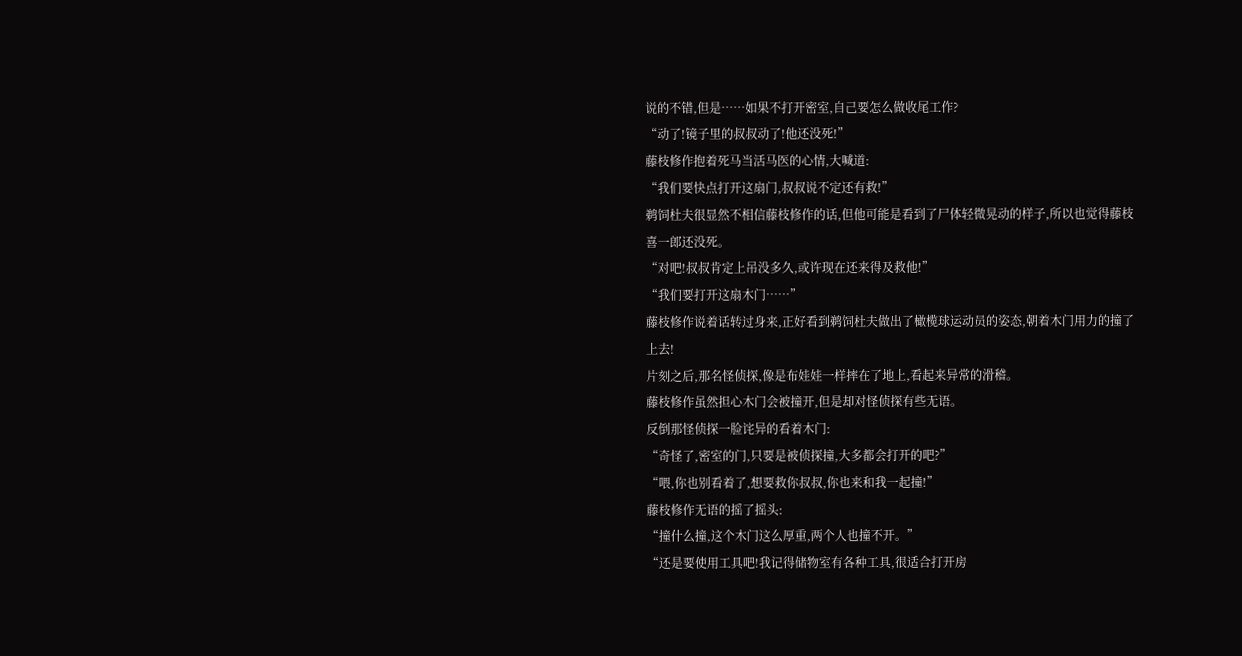说的不错,但是……如果不打开密室,自己要怎么做收尾工作?
“动了!镜子里的叔叔动了!他还没死!”
藤枝修作抱着死马当活马医的心情,大喊道:
“我们要快点打开这扇门,叔叔说不定还有救!”
鹈饲杜夫很显然不相信藤枝修作的话,但他可能是看到了尸体轻微晃动的样子,所以也觉得藤枝喜一郎还没死。
“对吧!叔叔肯定上吊没多久,或许现在还来得及救他!”
“我们要打开这扇木门……”
藤枝修作说着话转过身来,正好看到鹈饲杜夫做出了橄榄球运动员的姿态,朝着木门用力的撞了上去!
片刻之后,那名怪侦探,像是布娃娃一样摔在了地上,看起来异常的滑稽。
藤枝修作虽然担心木门会被撞开,但是却对怪侦探有些无语。
反倒那怪侦探一脸诧异的看着木门:
“奇怪了,密室的门,只要是被侦探撞,大多都会打开的吧?”
“喂,你也别看着了,想要救你叔叔,你也来和我一起撞!”
藤枝修作无语的摇了摇头:
“撞什么撞,这个木门这么厚重,两个人也撞不开。”
“还是要使用工具吧!我记得储物室有各种工具,很适合打开房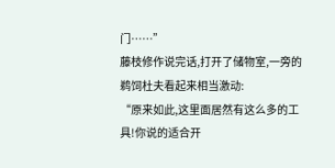门……”
藤枝修作说完话,打开了储物室,一旁的鹈饲杜夫看起来相当激动:
“原来如此,这里面居然有这么多的工具!你说的适合开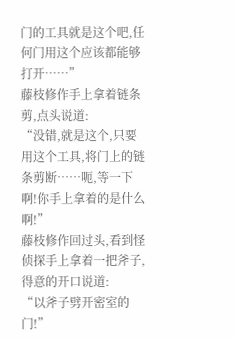门的工具就是这个吧,任何门用这个应该都能够打开……”
藤枝修作手上拿着链条剪,点头说道:
“没错,就是这个,只要用这个工具,将门上的链条剪断……呃,等一下啊!你手上拿着的是什么啊!”
藤枝修作回过头,看到怪侦探手上拿着一把斧子,得意的开口说道:
“以斧子劈开密室的门!”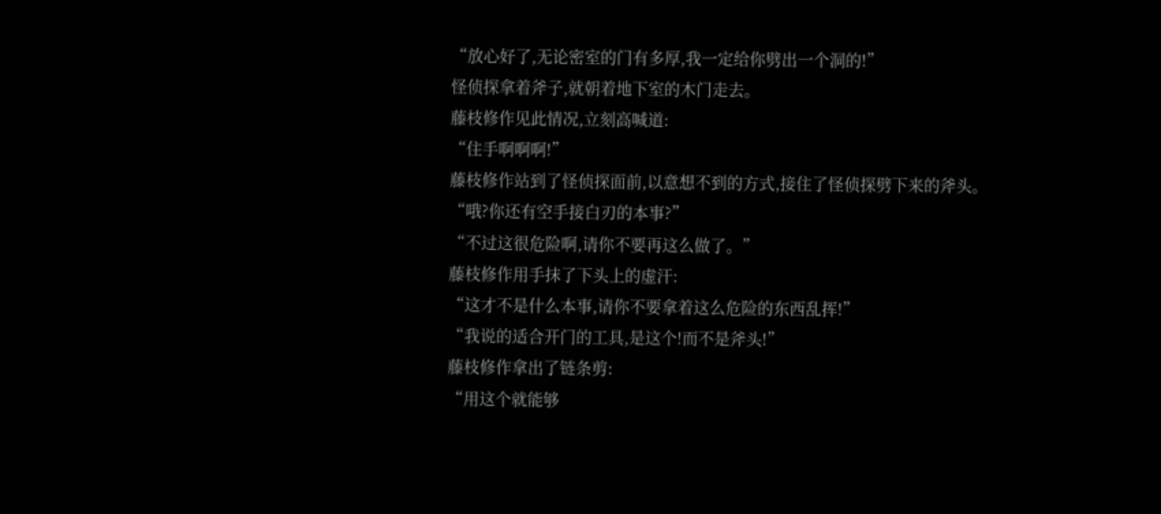“放心好了,无论密室的门有多厚,我一定给你劈出一个洞的!”
怪侦探拿着斧子,就朝着地下室的木门走去。
藤枝修作见此情况,立刻高喊道:
“住手啊啊啊!”
藤枝修作站到了怪侦探面前,以意想不到的方式,接住了怪侦探劈下来的斧头。
“哦?你还有空手接白刃的本事?”
“不过这很危险啊,请你不要再这么做了。”
藤枝修作用手抹了下头上的虚汗:
“这才不是什么本事,请你不要拿着这么危险的东西乱挥!”
“我说的适合开门的工具,是这个!而不是斧头!”
藤枝修作拿出了链条剪:
“用这个就能够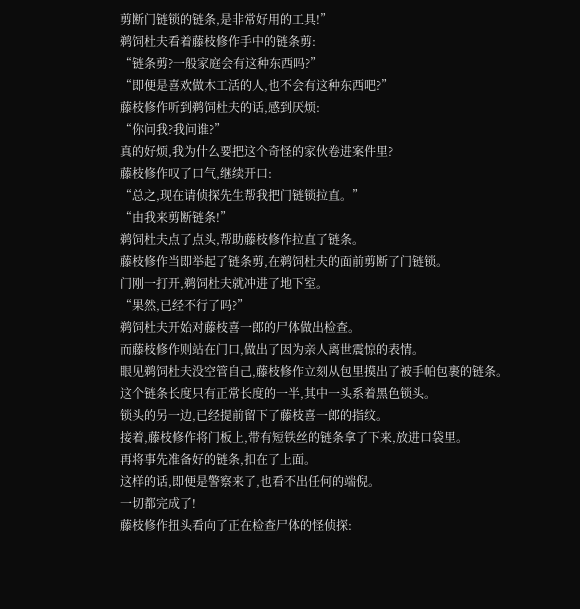剪断门链锁的链条,是非常好用的工具!”
鹈饲杜夫看着藤枝修作手中的链条剪:
“链条剪?一般家庭会有这种东西吗?”
“即便是喜欢做木工活的人,也不会有这种东西吧?”
藤枝修作听到鹈饲杜夫的话,感到厌烦:
“你问我?我问谁?”
真的好烦,我为什么要把这个奇怪的家伙卷进案件里?
藤枝修作叹了口气,继续开口:
“总之,现在请侦探先生帮我把门链锁拉直。”
“由我来剪断链条!”
鹈饲杜夫点了点头,帮助藤枝修作拉直了链条。
藤枝修作当即举起了链条剪,在鹈饲杜夫的面前剪断了门链锁。
门刚一打开,鹈饲杜夫就冲进了地下室。
“果然,已经不行了吗?”
鹈饲杜夫开始对藤枝喜一郎的尸体做出检查。
而藤枝修作则站在门口,做出了因为亲人离世震惊的表情。
眼见鹈饲杜夫没空管自己,藤枝修作立刻从包里摸出了被手帕包裹的链条。
这个链条长度只有正常长度的一半,其中一头系着黑色锁头。
锁头的另一边,已经提前留下了藤枝喜一郎的指纹。
接着,藤枝修作将门板上,带有短铁丝的链条拿了下来,放进口袋里。
再将事先准备好的链条,扣在了上面。
这样的话,即便是警察来了,也看不出任何的端倪。
一切都完成了!
藤枝修作扭头看向了正在检查尸体的怪侦探: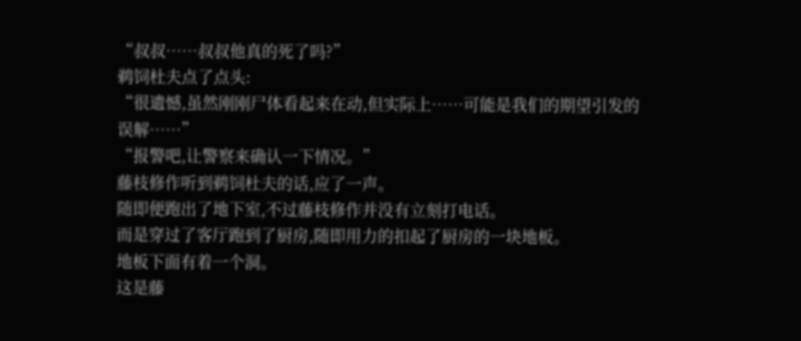“叔叔……叔叔他真的死了吗?”
鹈饲杜夫点了点头:
“很遗憾,虽然刚刚尸体看起来在动,但实际上……可能是我们的期望引发的误解……”
“报警吧,让警察来确认一下情况。”
藤枝修作听到鹈饲杜夫的话,应了一声。
随即便跑出了地下室,不过藤枝修作并没有立刻打电话。
而是穿过了客厅跑到了厨房,随即用力的扣起了厨房的一块地板。
地板下面有着一个洞。
这是藤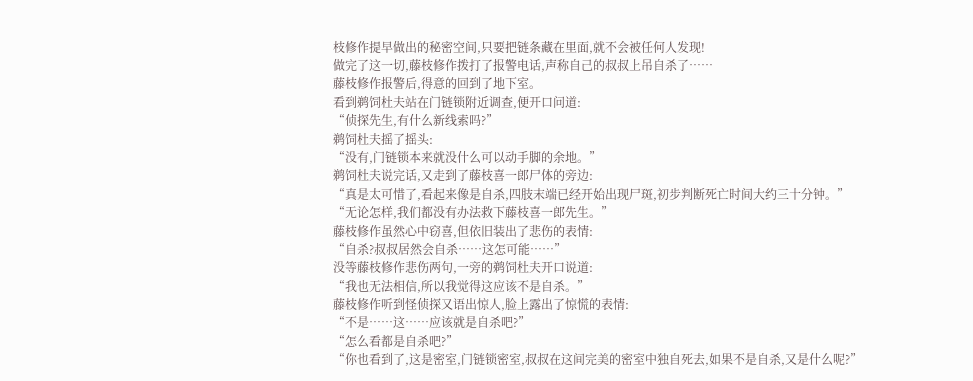枝修作提早做出的秘密空间,只要把链条藏在里面,就不会被任何人发现!
做完了这一切,藤枝修作拨打了报警电话,声称自己的叔叔上吊自杀了……
藤枝修作报警后,得意的回到了地下室。
看到鹈饲杜夫站在门链锁附近调查,便开口问道:
“侦探先生,有什么新线索吗?”
鹈饲杜夫摇了摇头:
“没有,门链锁本来就没什么可以动手脚的余地。”
鹈饲杜夫说完话,又走到了藤枝喜一郎尸体的旁边:
“真是太可惜了,看起来像是自杀,四肢末端已经开始出现尸斑,初步判断死亡时间大约三十分钟。”
“无论怎样,我们都没有办法救下藤枝喜一郎先生。”
藤枝修作虽然心中窃喜,但依旧装出了悲伤的表情:
“自杀?叔叔居然会自杀……这怎可能……”
没等藤枝修作悲伤两句,一旁的鹈饲杜夫开口说道:
“我也无法相信,所以我觉得这应该不是自杀。”
藤枝修作听到怪侦探又语出惊人,脸上露出了惊慌的表情:
“不是……这……应该就是自杀吧?”
“怎么看都是自杀吧?”
“你也看到了,这是密室,门链锁密室,叔叔在这间完美的密室中独自死去,如果不是自杀,又是什么呢?”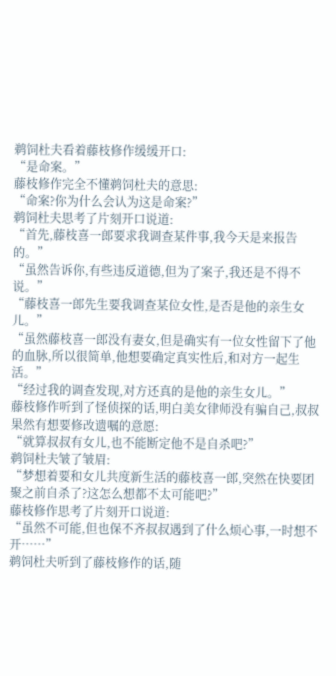鹈饲杜夫看着藤枝修作缓缓开口:
“是命案。”
藤枝修作完全不懂鹈饲杜夫的意思:
“命案?你为什么会认为这是命案?”
鹈饲杜夫思考了片刻开口说道:
“首先,藤枝喜一郎要求我调查某件事,我今天是来报告的。”
“虽然告诉你,有些违反道德,但为了案子,我还是不得不说。”
“藤枝喜一郎先生要我调查某位女性,是否是他的亲生女儿。”
“虽然藤枝喜一郎没有妻女,但是确实有一位女性留下了他的血脉,所以很简单,他想要确定真实性后,和对方一起生活。”
“经过我的调查发现,对方还真的是他的亲生女儿。”
藤枝修作听到了怪侦探的话,明白美女律师没有骗自己,叔叔果然有想要修改遗嘱的意愿:
“就算叔叔有女儿,也不能断定他不是自杀吧?”
鹈饲杜夫皱了皱眉:
“梦想着要和女儿共度新生活的藤枝喜一郎,突然在快要团聚之前自杀了?这怎么想都不太可能吧?”
藤枝修作思考了片刻开口说道:
“虽然不可能,但也保不齐叔叔遇到了什么烦心事,一时想不开……”
鹈饲杜夫听到了藤枝修作的话,随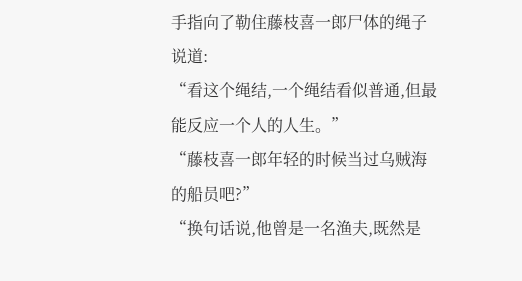手指向了勒住藤枝喜一郎尸体的绳子说道:
“看这个绳结,一个绳结看似普通,但最能反应一个人的人生。”
“藤枝喜一郎年轻的时候当过乌贼海的船员吧?”
“换句话说,他曾是一名渔夫,既然是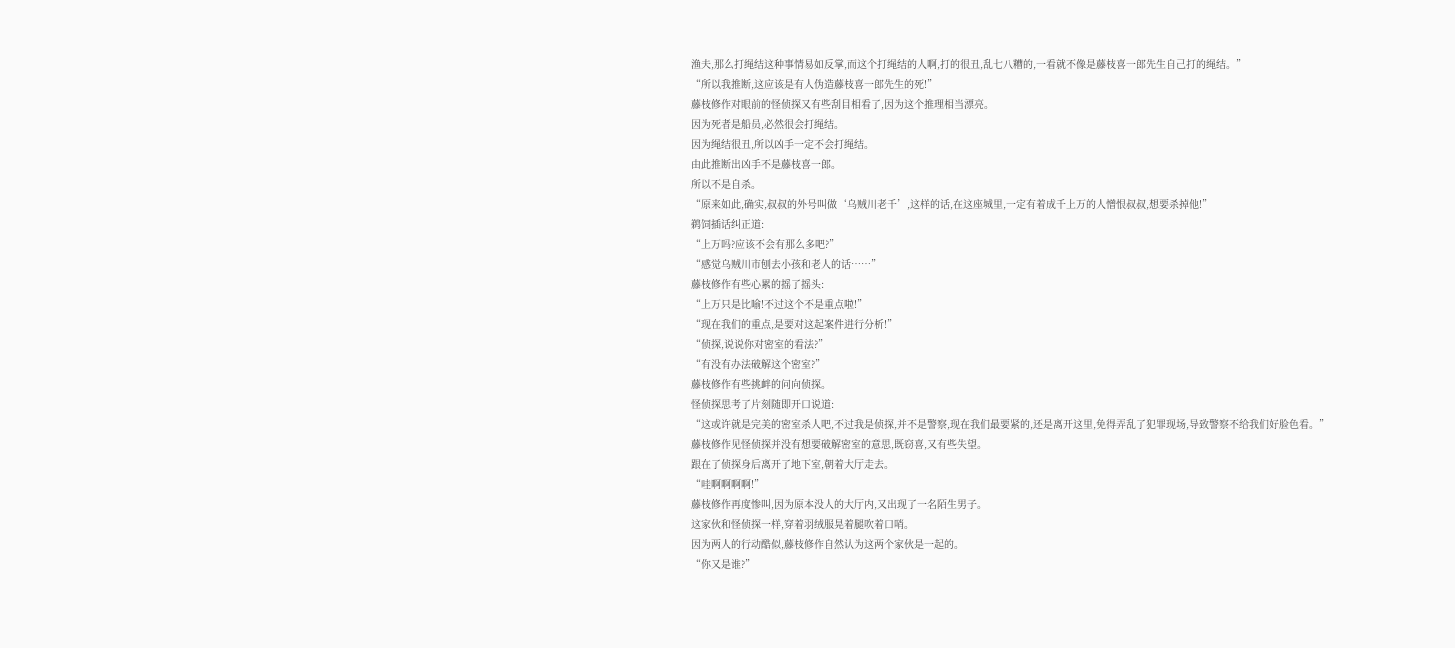渔夫,那么打绳结这种事情易如反掌,而这个打绳结的人啊,打的很丑,乱七八糟的,一看就不像是藤枝喜一郎先生自己打的绳结。”
“所以我推断,这应该是有人伪造藤枝喜一郎先生的死!”
藤枝修作对眼前的怪侦探又有些刮目相看了,因为这个推理相当漂亮。
因为死者是船员,必然很会打绳结。
因为绳结很丑,所以凶手一定不会打绳结。
由此推断出凶手不是藤枝喜一郎。
所以不是自杀。
“原来如此,确实,叔叔的外号叫做‘乌贼川老千’,这样的话,在这座城里,一定有着成千上万的人憎恨叔叔,想要杀掉他!”
鹈饲插话纠正道:
“上万吗?应该不会有那么多吧?”
“感觉乌贼川市刨去小孩和老人的话……”
藤枝修作有些心累的摇了摇头:
“上万只是比喻!不过这个不是重点啦!”
“现在我们的重点,是要对这起案件进行分析!”
“侦探,说说你对密室的看法?”
“有没有办法破解这个密室?”
藤枝修作有些挑衅的问向侦探。
怪侦探思考了片刻随即开口说道:
“这或许就是完美的密室杀人吧,不过我是侦探,并不是警察,现在我们最要紧的,还是离开这里,免得弄乱了犯罪现场,导致警察不给我们好脸色看。”
藤枝修作见怪侦探并没有想要破解密室的意思,既窃喜,又有些失望。
跟在了侦探身后离开了地下室,朝着大厅走去。
“哇啊啊啊啊!”
藤枝修作再度惨叫,因为原本没人的大厅内,又出现了一名陌生男子。
这家伙和怪侦探一样,穿着羽绒服晃着腿吹着口哨。
因为两人的行动酷似,藤枝修作自然认为这两个家伙是一起的。
“你又是谁?”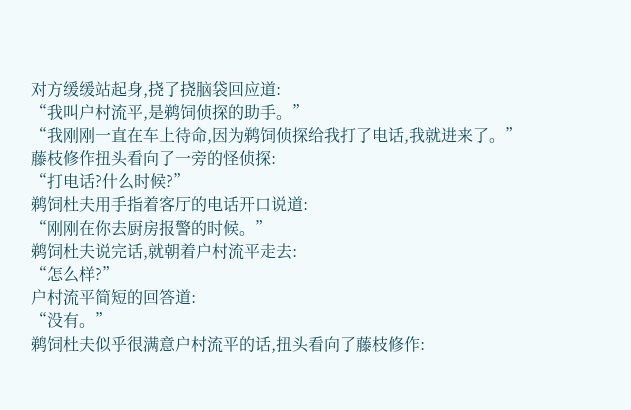对方缓缓站起身,挠了挠脑袋回应道:
“我叫户村流平,是鹈饲侦探的助手。”
“我刚刚一直在车上待命,因为鹈饲侦探给我打了电话,我就进来了。”
藤枝修作扭头看向了一旁的怪侦探:
“打电话?什么时候?”
鹈饲杜夫用手指着客厅的电话开口说道:
“刚刚在你去厨房报警的时候。”
鹈饲杜夫说完话,就朝着户村流平走去:
“怎么样?”
户村流平简短的回答道:
“没有。”
鹈饲杜夫似乎很满意户村流平的话,扭头看向了藤枝修作: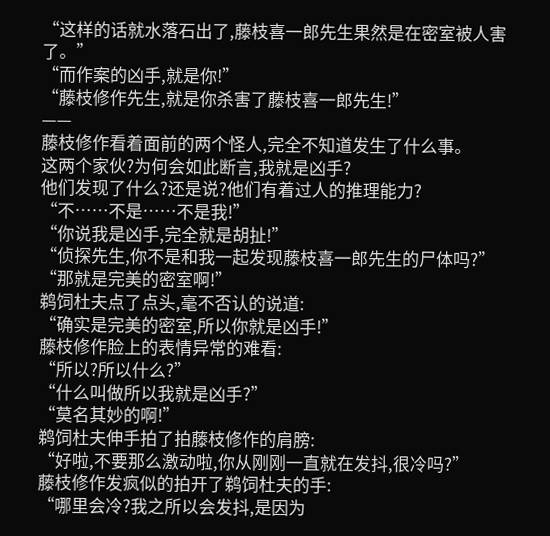“这样的话就水落石出了,藤枝喜一郎先生果然是在密室被人害了。”
“而作案的凶手,就是你!”
“藤枝修作先生,就是你杀害了藤枝喜一郎先生!”
——
藤枝修作看着面前的两个怪人,完全不知道发生了什么事。
这两个家伙?为何会如此断言,我就是凶手?
他们发现了什么?还是说?他们有着过人的推理能力?
“不……不是……不是我!”
“你说我是凶手,完全就是胡扯!”
“侦探先生,你不是和我一起发现藤枝喜一郎先生的尸体吗?”
“那就是完美的密室啊!”
鹈饲杜夫点了点头,毫不否认的说道:
“确实是完美的密室,所以你就是凶手!”
藤枝修作脸上的表情异常的难看:
“所以?所以什么?”
“什么叫做所以我就是凶手?”
“莫名其妙的啊!”
鹈饲杜夫伸手拍了拍藤枝修作的肩膀:
“好啦,不要那么激动啦,你从刚刚一直就在发抖,很冷吗?”
藤枝修作发疯似的拍开了鹈饲杜夫的手:
“哪里会冷?我之所以会发抖,是因为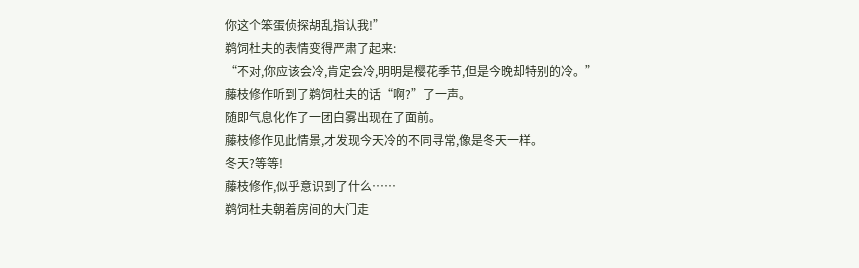你这个笨蛋侦探胡乱指认我!”
鹈饲杜夫的表情变得严肃了起来:
“不对,你应该会冷,肯定会冷,明明是樱花季节,但是今晚却特别的冷。”
藤枝修作听到了鹈饲杜夫的话“啊?”了一声。
随即气息化作了一团白雾出现在了面前。
藤枝修作见此情景,才发现今天冷的不同寻常,像是冬天一样。
冬天?等等!
藤枝修作,似乎意识到了什么……
鹈饲杜夫朝着房间的大门走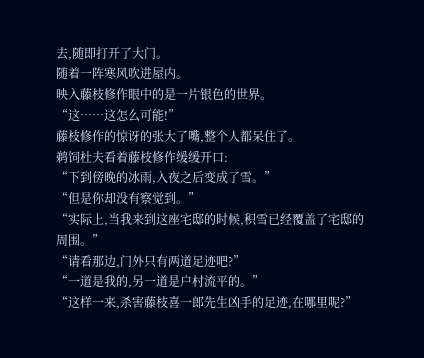去,随即打开了大门。
随着一阵寒风吹进屋内。
映入藤枝修作眼中的是一片银色的世界。
“这……这怎么可能!”
藤枝修作的惊讶的张大了嘴,整个人都呆住了。
鹈饲杜夫看着藤枝修作缓缓开口:
“下到傍晚的冰雨,入夜之后变成了雪。”
“但是你却没有察觉到。”
“实际上,当我来到这座宅邸的时候,积雪已经覆盖了宅邸的周围。”
“请看那边,门外只有两道足迹吧?”
“一道是我的,另一道是户村流平的。”
“这样一来,杀害藤枝喜一郎先生凶手的足迹,在哪里呢?”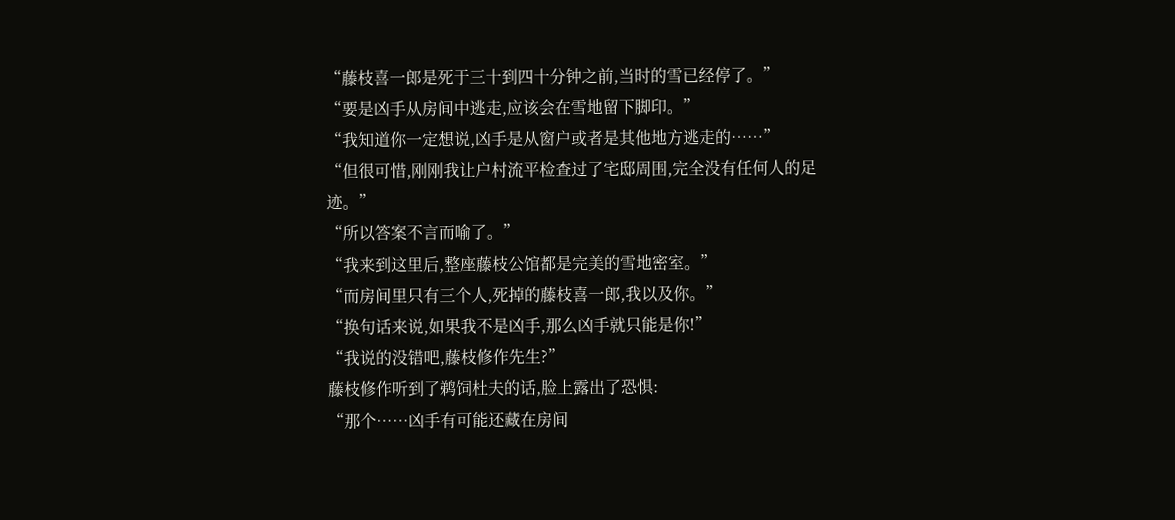“藤枝喜一郎是死于三十到四十分钟之前,当时的雪已经停了。”
“要是凶手从房间中逃走,应该会在雪地留下脚印。”
“我知道你一定想说,凶手是从窗户或者是其他地方逃走的……”
“但很可惜,刚刚我让户村流平检查过了宅邸周围,完全没有任何人的足迹。”
“所以答案不言而喻了。”
“我来到这里后,整座藤枝公馆都是完美的雪地密室。”
“而房间里只有三个人,死掉的藤枝喜一郎,我以及你。”
“换句话来说,如果我不是凶手,那么凶手就只能是你!”
“我说的没错吧,藤枝修作先生?”
藤枝修作听到了鹈饲杜夫的话,脸上露出了恐惧:
“那个……凶手有可能还藏在房间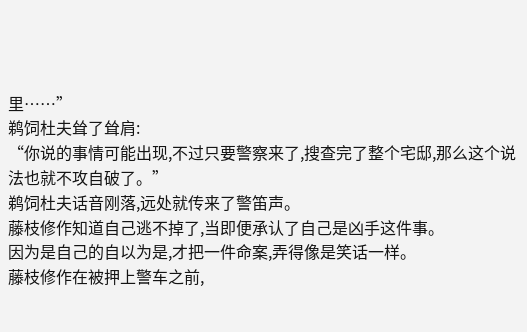里……”
鹈饲杜夫耸了耸肩:
“你说的事情可能出现,不过只要警察来了,搜查完了整个宅邸,那么这个说法也就不攻自破了。”
鹈饲杜夫话音刚落,远处就传来了警笛声。
藤枝修作知道自己逃不掉了,当即便承认了自己是凶手这件事。
因为是自己的自以为是,才把一件命案,弄得像是笑话一样。
藤枝修作在被押上警车之前,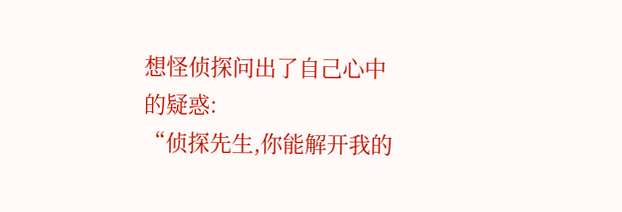想怪侦探问出了自己心中的疑惑:
“侦探先生,你能解开我的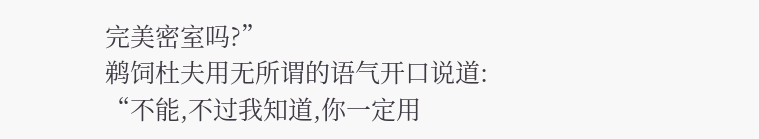完美密室吗?”
鹈饲杜夫用无所谓的语气开口说道:
“不能,不过我知道,你一定用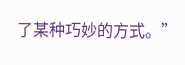了某种巧妙的方式。”